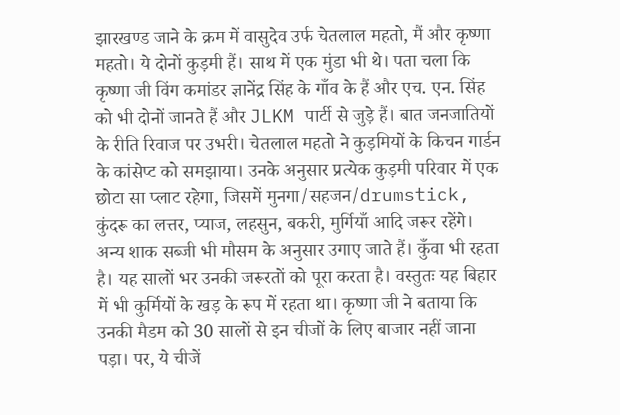झारखण्ड जाने के क्रम में वासुदेव उर्फ चेतलाल महतो, मैं और कृष्णा महतो। ये दोनों कुड़मी हैं। साथ में एक मुंडा भी थे। पता चला कि कृष्णा जी विंग कमांडर ज्ञानेंद्र सिंह के गाँव के हैं और एच. एन. सिंह को भी दोनों जानते हैं और JLKM पार्टी से जुड़े हैं। बात जनजातियों के रीति रिवाज पर उभरी। चेतलाल महतो ने कुड़मियों के किचन गार्डन के कांसेप्ट को समझाया। उनके अनुसार प्रत्येक कुड़मी परिवार में एक छोटा सा प्लाट रहेगा, जिसमें मुनगा/सहजन/drumstick, कुंदरू का लत्तर, प्याज, लहसुन, बकरी, मुर्गियाँ आदि जरूर रहेंगे। अन्य शाक सब्जी भी मौसम के अनुसार उगाए जाते हैं। कुँवा भी रहता है। यह सालों भर उनकी जरूरतों को पूरा करता है। वस्तुतः यह बिहार में भी कुर्मियों के खड़ के रूप में रहता था। कृष्णा जी ने बताया कि उनकी मैडम को 30 सालों से इन चीजों के लिए बाजार नहीं जाना पड़ा। पर, ये चीजें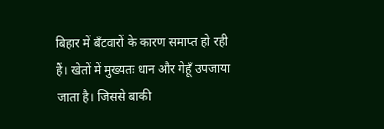बिहार में बँटवारों के कारण समाप्त हो रही हैं। खेतों में मुख्यतः धान और गेहूँ उपजाया जाता है। जिससे बाकी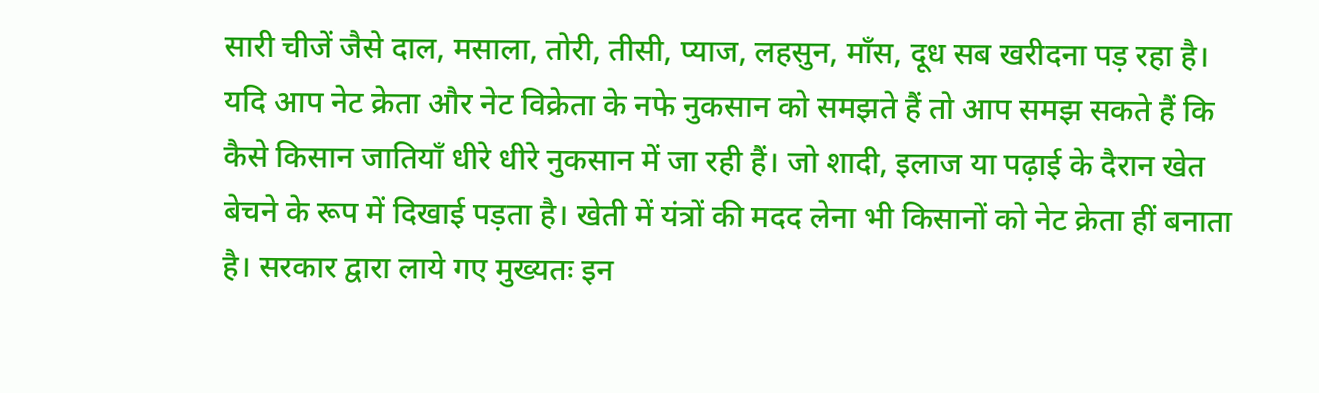सारी चीजें जैसे दाल, मसाला, तोरी, तीसी, प्याज, लहसुन, माँस, दूध सब खरीदना पड़ रहा है। यदि आप नेट क्रेता और नेट विक्रेता के नफे नुकसान को समझते हैं तो आप समझ सकते हैं कि कैसे किसान जातियाँ धीरे धीरे नुकसान में जा रही हैं। जो शादी, इलाज या पढ़ाई के दैरान खेत बेचने के रूप में दिखाई पड़ता है। खेती में यंत्रों की मदद लेना भी किसानों को नेट क्रेता हीं बनाता है। सरकार द्वारा लाये गए मुख्यतः इन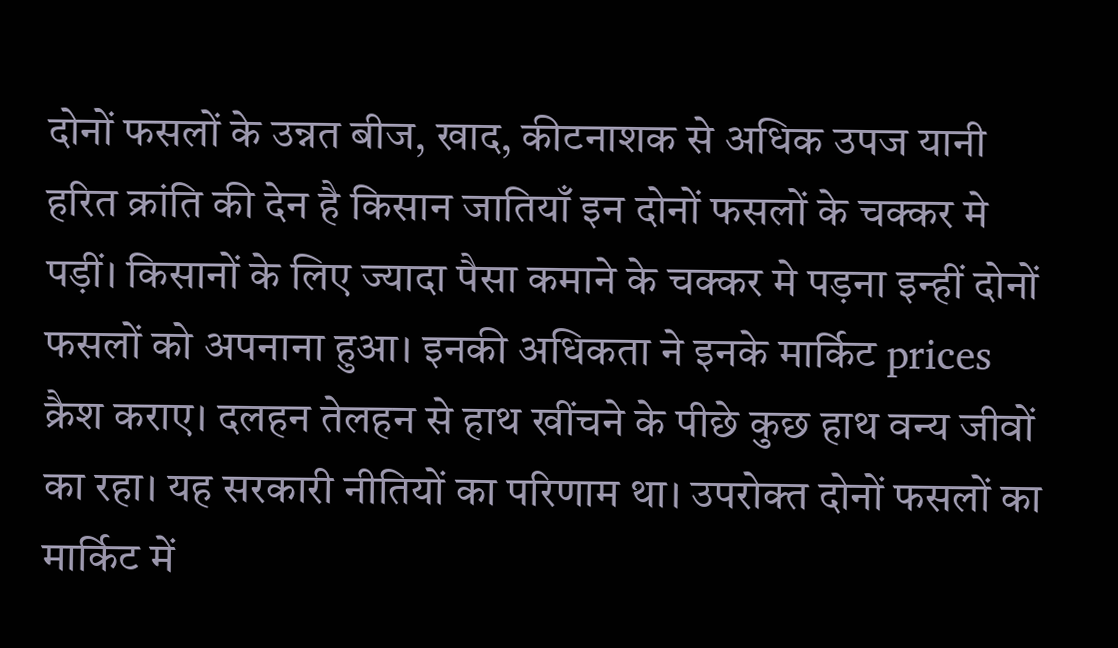दोनों फसलों के उन्नत बीज, खाद, कीटनाशक से अधिक उपज यानी हरित क्रांति की देन है किसान जातियाँ इन दोनों फसलों के चक्कर मे पड़ीं। किसानों के लिए ज्यादा पैसा कमाने के चक्कर मे पड़ना इन्हीं दोनों फसलों को अपनाना हुआ। इनकी अधिकता ने इनके मार्किट prices क्रैश कराए। दलहन तेलहन से हाथ खींचने के पीछे कुछ हाथ वन्य जीवों का रहा। यह सरकारी नीतियों का परिणाम था। उपरोक्त दोनों फसलों का मार्किट में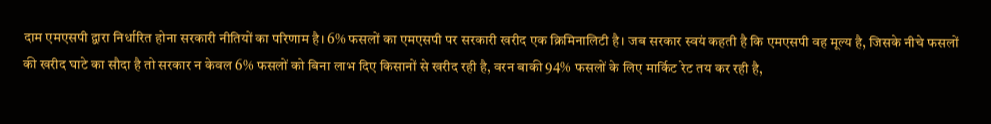दाम एमएसपी द्वारा निर्धारित होना सरकारी नीतियों का परिणाम है। 6% फसलों का एमएसपी पर सरकारी खरीद एक क्रिमिनालिटी है। जब सरकार स्वयं कहती है कि एमएसपी वह मूल्य है, जिसके नीचे फसलों की खरीद घाटे का सौदा है तो सरकार न केवल 6% फसलों को बिना लाभ दिए किसानों से खरीद रही है, वरन बाकी 94% फसलों के लिए मार्किट रेट तय कर रही है,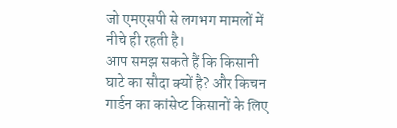जो एमएसपी से लगभग मामलों में नीचे ही रहती है।
आप समझ सकते हैं कि किसानी घाटे का सौदा क्यों है? और किचन गार्डन का कांसेप्ट किसानों के लिए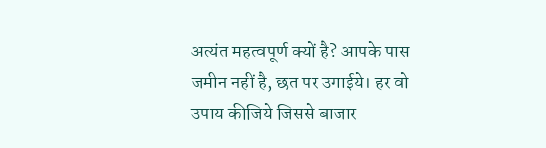अत्यंत महत्वपूर्ण क्यों है? आपके पास जमीन नहीं है, छत पर उगाईये। हर वो उपाय कीजिये जिससे बाजार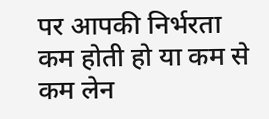पर आपकी निर्भरता कम होती हो या कम से कम लेन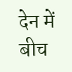देन में बीच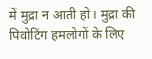में मुद्रा न आती हो। मुद्रा की पिवोटिंग हमलोगों के लिए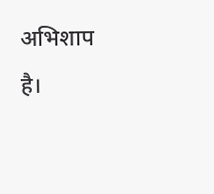अभिशाप है।